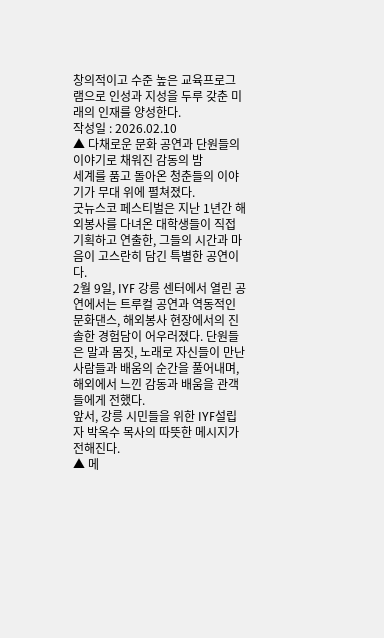창의적이고 수준 높은 교육프로그램으로 인성과 지성을 두루 갖춘 미래의 인재를 양성한다.
작성일 : 2026.02.10
▲ 다채로운 문화 공연과 단원들의 이야기로 채워진 감동의 밤
세계를 품고 돌아온 청춘들의 이야기가 무대 위에 펼쳐졌다.
굿뉴스코 페스티벌은 지난 1년간 해외봉사를 다녀온 대학생들이 직접 기획하고 연출한, 그들의 시간과 마음이 고스란히 담긴 특별한 공연이다.
2월 9일, IYF 강릉 센터에서 열린 공연에서는 트루컬 공연과 역동적인 문화댄스, 해외봉사 현장에서의 진솔한 경험담이 어우러졌다. 단원들은 말과 몸짓, 노래로 자신들이 만난 사람들과 배움의 순간을 풀어내며, 해외에서 느낀 감동과 배움을 관객들에게 전했다.
앞서, 강릉 시민들을 위한 IYF설립자 박옥수 목사의 따뜻한 메시지가 전해진다.
▲ 메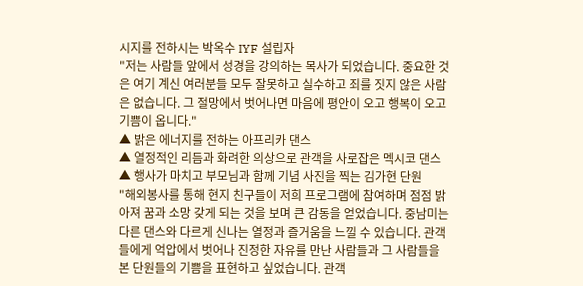시지를 전하시는 박옥수 IYF 설립자
"저는 사람들 앞에서 성경을 강의하는 목사가 되었습니다. 중요한 것은 여기 계신 여러분들 모두 잘못하고 실수하고 죄를 짓지 않은 사람은 없습니다. 그 절망에서 벗어나면 마음에 평안이 오고 행복이 오고 기쁨이 옵니다."
▲ 밝은 에너지를 전하는 아프리카 댄스
▲ 열정적인 리듬과 화려한 의상으로 관객을 사로잡은 멕시코 댄스
▲ 행사가 마치고 부모님과 함께 기념 사진을 찍는 김가현 단원
"해외봉사를 통해 현지 친구들이 저희 프로그램에 참여하며 점점 밝아져 꿈과 소망 갖게 되는 것을 보며 큰 감동을 얻었습니다. 중남미는 다른 댄스와 다르게 신나는 열정과 즐거움을 느낄 수 있습니다. 관객들에게 억압에서 벗어나 진정한 자유를 만난 사람들과 그 사람들을 본 단원들의 기쁨을 표현하고 싶었습니다. 관객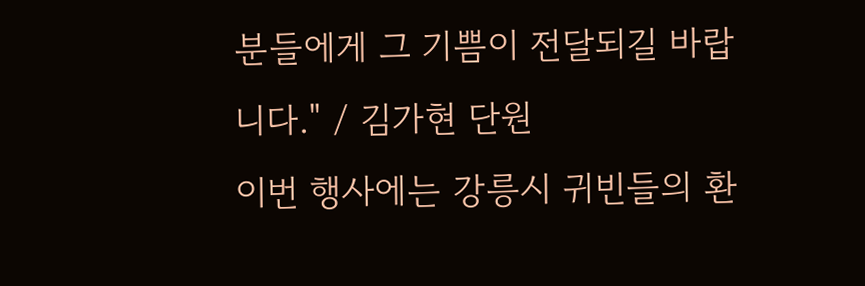분들에게 그 기쁨이 전달되길 바랍니다." / 김가현 단원
이번 행사에는 강릉시 귀빈들의 환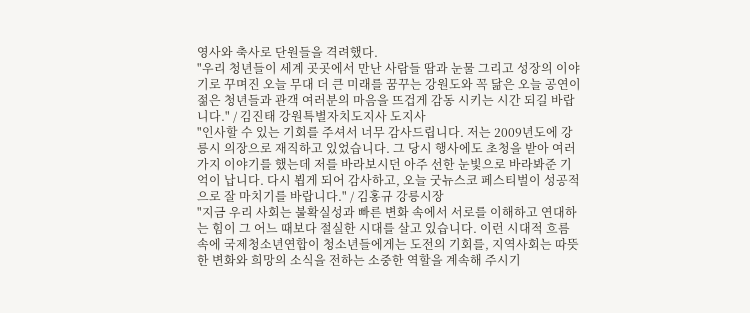영사와 축사로 단원들을 격려했다.
"우리 청년들이 세계 곳곳에서 만난 사람들 땀과 눈물 그리고 성장의 이야기로 꾸며진 오늘 무대 더 큰 미래를 꿈꾸는 강원도와 꼭 닮은 오늘 공연이 젊은 청년들과 관객 여러분의 마음을 뜨겁게 감동 시키는 시간 되길 바랍니다." / 김진태 강원특별자치도지사 도지사
"인사할 수 있는 기회를 주셔서 너무 감사드립니다. 저는 2009년도에 강릉시 의장으로 재직하고 있었습니다. 그 당시 행사에도 초청을 받아 여러 가지 이야기를 했는데 저를 바라보시던 아주 선한 눈빛으로 바라봐준 기억이 납니다. 다시 뵙게 되어 감사하고, 오늘 굿뉴스코 페스티벌이 성공적으로 잘 마치기를 바랍니다." / 김홍규 강릉시장
"지금 우리 사회는 불확실성과 빠른 변화 속에서 서로를 이해하고 연대하는 힘이 그 어느 때보다 절실한 시대를 살고 있습니다. 이런 시대적 흐름 속에 국제청소년연합이 청소년들에게는 도전의 기회를, 지역사회는 따뜻한 변화와 희망의 소식을 전하는 소중한 역할을 계속해 주시기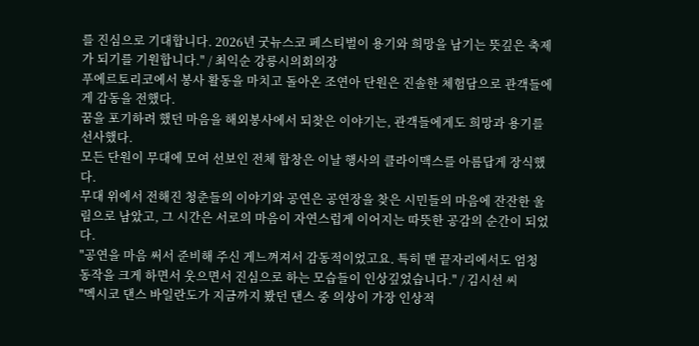를 진심으로 기대합니다. 2026년 굿뉴스코 페스티벌이 용기와 희망을 남기는 뜻깊은 축제가 되기를 기원합니다." / 최익순 강릉시의회의장
푸에르토리코에서 봉사 활동을 마치고 돌아온 조연아 단원은 진솔한 체험담으로 관객들에게 감동을 전했다.
꿈을 포기하려 했던 마음을 해외봉사에서 되찾은 이야기는, 관객들에게도 희망과 용기를 선사했다.
모든 단원이 무대에 모여 선보인 전체 합창은 이날 행사의 클라이맥스를 아름답게 장식했다.
무대 위에서 전해진 청춘들의 이야기와 공연은 공연장을 찾은 시민들의 마음에 잔잔한 울림으로 남았고, 그 시간은 서로의 마음이 자연스럽게 이어지는 따뜻한 공감의 순간이 되었다.
"공연을 마음 써서 준비해 주신 게느껴져서 감동적이었고요. 특히 맨 끝자리에서도 엄청 동작을 크게 하면서 웃으면서 진심으로 하는 모습들이 인상깊었습니다." / 김시선 씨
"멕시코 댄스 바일란도가 지금까지 봤던 댄스 중 의상이 가장 인상적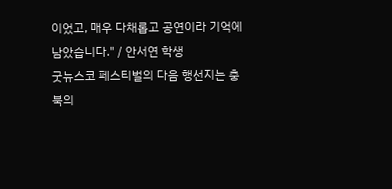이었고, 매우 다채롭고 공연이라 기억에 남았습니다." / 안서연 학생
굿뉴스코 페스티벌의 다음 행선지는 충북의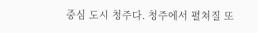중심 도시 청주다. 청주에서 펼쳐질 또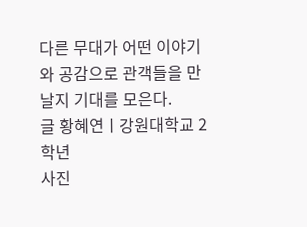다른 무대가 어떤 이야기와 공감으로 관객들을 만날지 기대를 모은다.
글 황혜연ㅣ강원대학교 2학년
사진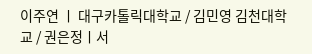이주연 ㅣ 대구카톨릭대학교 / 김민영 김천대학교 / 권은정ㅣ서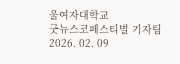울여자대학교
굿뉴스코페스티벌 기자팀
2026. 02. 09